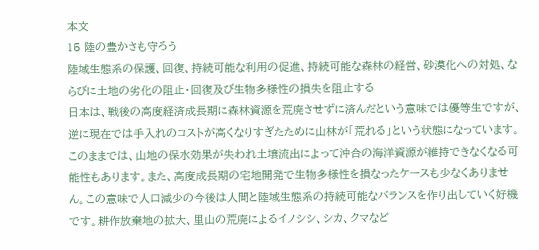本文
15 陸の豊かさも守ろう
陸域生態系の保護、回復、持続可能な利用の促進、持続可能な森林の経営、砂漠化への対処、ならびに土地の劣化の阻止・回復及び生物多様性の損失を阻止する
日本は、戦後の高度経済成長期に森林資源を荒廃させずに済んだという意味では優等生ですが、逆に現在では手入れのコストが高くなりすぎたために山林が「荒れる」という状態になっています。このままでは、山地の保水効果が失われ土壌流出によって沖合の海洋資源が維持できなくなる可能性もあります。また、高度成長期の宅地開発で生物多様性を損なったケースも少なくありません。この意味で人口減少の今後は人間と陸域生態系の持続可能なバランスを作り出していく好機です。耕作放棄地の拡大、里山の荒廃によるイノシシ、シカ、クマなど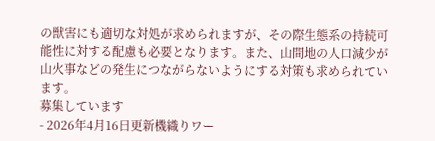の獣害にも適切な対処が求められますが、その際生態系の持続可能性に対する配慮も必要となります。また、山間地の人口減少が山火事などの発生につながらないようにする対策も求められています。
募集しています
- 2026年4月16日更新機織りワー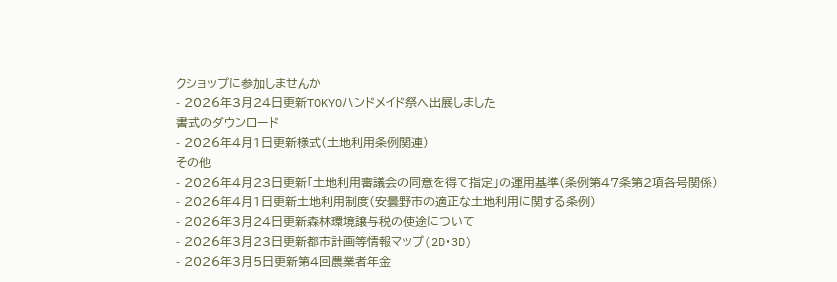クショップに参加しませんか
- 2026年3月24日更新TOKYOハンドメイド祭へ出展しました
書式のダウンロード
- 2026年4月1日更新様式(土地利用条例関連)
その他
- 2026年4月23日更新「土地利用審議会の同意を得て指定」の運用基準(条例第47条第2項各号関係)
- 2026年4月1日更新土地利用制度(安曇野市の適正な土地利用に関する条例)
- 2026年3月24日更新森林環境譲与税の使途について
- 2026年3月23日更新都市計画等情報マップ(2D・3D)
- 2026年3月5日更新第4回農業者年金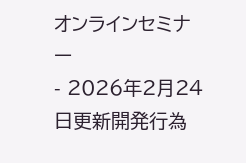オンラインセミナー
- 2026年2月24日更新開発行為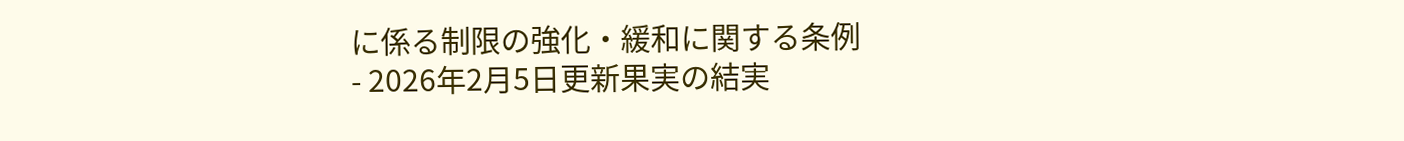に係る制限の強化・緩和に関する条例
- 2026年2月5日更新果実の結実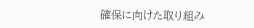確保に向けた取り組み